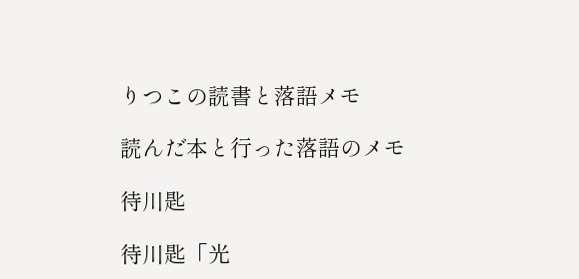りつこの読書と落語メモ

読んだ本と行った落語のメモ

待川匙

待川匙「光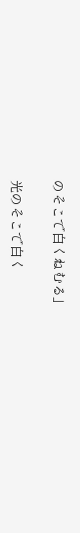のそこで白くねむる」

光のそこで白く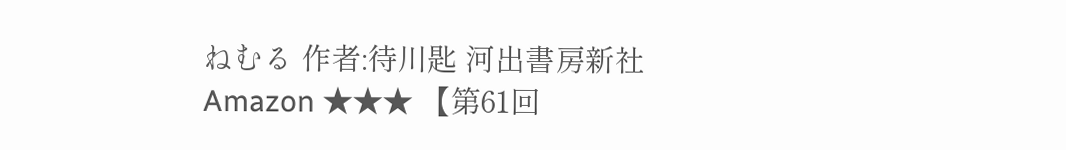ねむる 作者:待川匙 河出書房新社 Amazon ★★★ 【第61回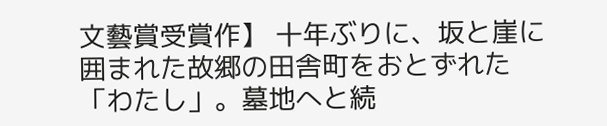文藝賞受賞作】 十年ぶりに、坂と崖に囲まれた故郷の田舎町をおとずれた「わたし」。墓地へと続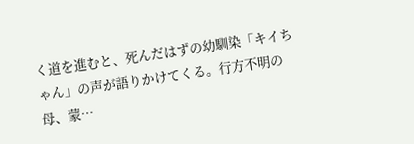く道を進むと、死んだはずの幼馴染「キイちゃん」の声が語りかけてくる。行方不明の母、蒙…